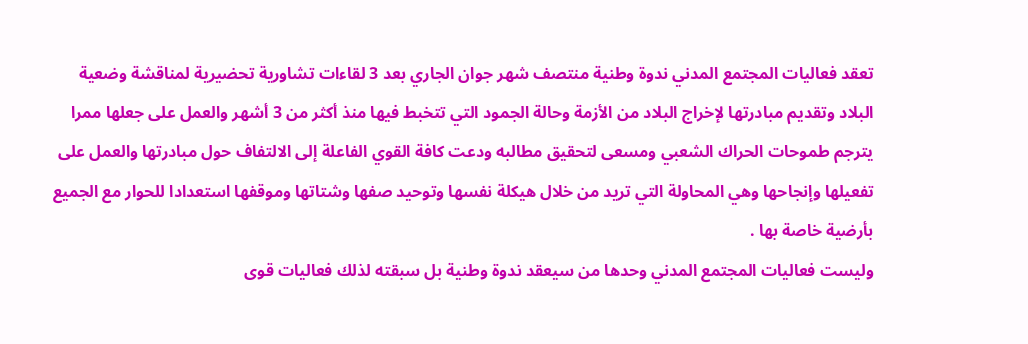تعقد فعاليات المجتمع المدني ندوة وطنية منتصف شهر جوان الجاري بعد 3 لقاءات تشاورية تحضيرية لمناقشة وضعية البلاد وتقديم مبادرتها لإخراج البلاد من الأزمة وحالة الجمود التي تتخبط فيها منذ أكثر من 3 أشهر والعمل على جعلها ممرا يترجم طموحات الحراك الشعبي ومسعى لتحقيق مطالبه ودعت كافة القوي الفاعلة إلى الالتفاف حول مبادرتها والعمل على تفعيلها وإنجاحها وهي المحاولة التي تريد من خلال هيكلة نفسها وتوحيد صفها وشتاتها وموقفها استعدادا للحوار مع الجميع بأرضية خاصة بها .
وليست فعاليات المجتمع المدني وحدها من سيعقد ندوة وطنية بل سبقته لذلك فعاليات قوى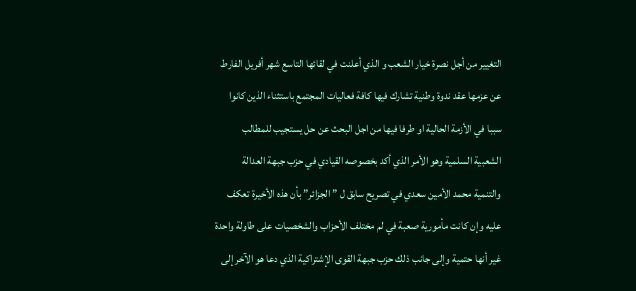التغيير من أجل نصرة خيار الشعب و الذي أعلنت في لقائها التاسع شهر أفريل الفارط عن عزمها عقد ندوة وطنية تشارك فيها كافة فعاليات المجتمع باستثناء الذين كانوا سببا في الأزمة الحالية او طرفا فيها من اجل البحث عن حل يستجيب للمطالب الشعبية السلمية وهو الأمر الذي أكد بخصوصه القيادي في حزب جبهة العدالة والتنمية محمد الأمين سعدي في تصريح سابق ل ” الجزائر” بأن هذه الأخيرة تعكف عليه وإن كانت مأمورية صعبة في لم مختلف الأحزاب والشخصيات على طاولة واحدة غير أنها حتمية وإلى جانب ذلك حزب جبهة القوى الإشتراكية الذي دعا هو الآخر إلى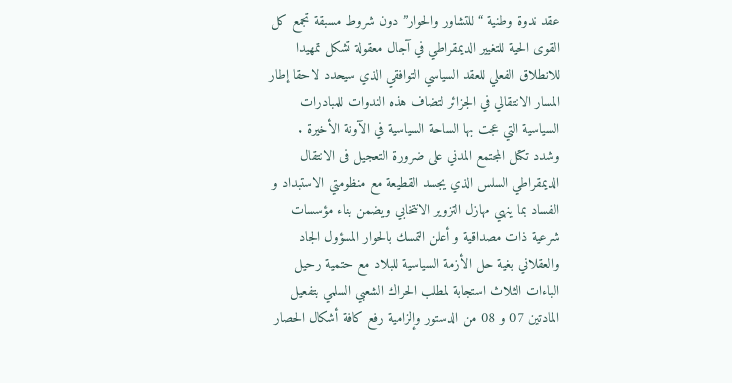عقد ندوة وطنية “للتشاور والحوار” دون شروط مسبقة تجمع كل القوى الحية للتغيير الديمقراطي في آجال معقولة تشكل تمهيدا للانطلاق الفعلي للعقد السياسي التوافقي الذي سيحدد لاحقا إطار المسار الانتقالي في الجزائر لتضاف هذه الندوات للمبادرات السياسية التي عجت بها الساحة السياسية في الآونة الأخيرة .
وشدد تكتل المجتمع المدني على ضرورة التعجيل فى الانتقال الديمقراطي السلس الذي يجسد القطيعة مع منظومتي الاستبداد و الفساد بما ينهي مهازل التزوير الانتخابي ويضمن بناء مؤسسات شرعية ذات مصداقية و أعلن التمسك بالحوار المسؤول الجاد والعقلاني بغية حل الأزمة السياسية للبلاد مع حتمية رحيل الباءات الثلاث استجابة لمطلب الحراك الشعبي السلمي بتفعيل المادتين 07 و 08 من الدستور وإلزامية رفع كافة أشكال الحصار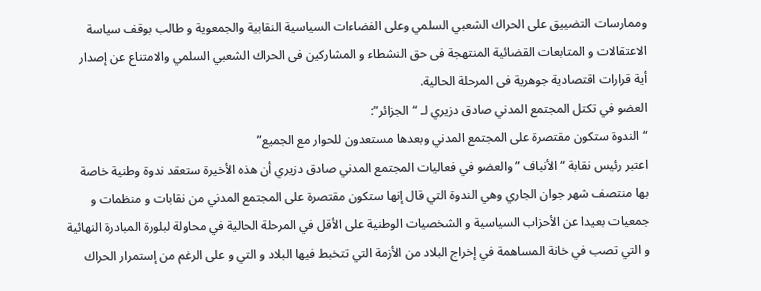وممارسات التضييق على الحراك الشعبي السلمي وعلى الفضاءات السياسية النقابية والجمعوية و طالب بوقف سياسة الاعتقالات و المتابعات القضائية المنتهجة فى حق النشطاء و المشاركين فى الحراك الشعبي السلمي والامتناع عن إصدار أية قرارات اقتصادية جوهرية فى المرحلة الحالية.
العضو في تكتل المجتمع المدني صادق دزيري لـ “الجزائر”:
“الندوة ستكون مقتصرة على المجتمع المدني وبعدها مستعدون للحوار مع الجميع”
اعتبر رئيس نقابة “الأنباف ” والعضو في فعاليات المجتمع المدني صادق دزيري أن هذه الأخيرة ستعقد ندوة وطنية خاصة بها منتصف شهر جوان الجاري وهي الندوة التي قال إنها ستكون مقتصرة على المجتمع المدني من نقابات و منظمات و جمعيات بعيدا عن الأحزاب السياسية و الشخصيات الوطنية على الأقل في المرحلة الحالية في محاولة لبلورة المبادرة النهائية و التي تصب في خانة المساهمة في إخراج البلاد من الأزمة التي تتخبط فيها البلاد و التي و على الرغم من إستمرار الحراك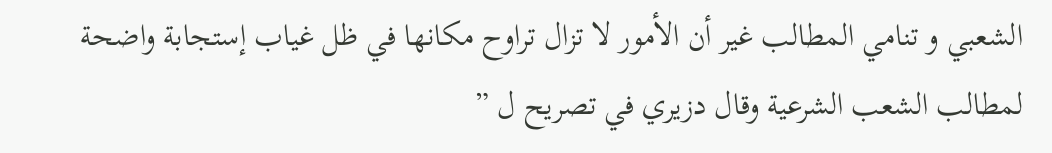الشعبي و تنامي المطالب غير أن الأمور لا تزال تراوح مكانها في ظل غياب إستجابة واضحة لمطالب الشعب الشرعية وقال دزيري في تصريح ل ”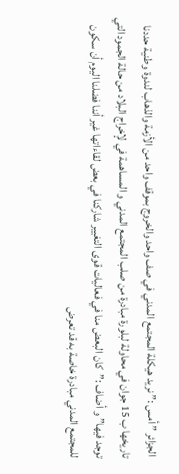الجزائر ” أمس :” نريد هيكلة المجتمع المدني في صف واحد والخروج بموقف واحد من الأزمة والذهاب لندوة وطنية حددنا تاريخها ب 15 جوان في محاولة لبلورة مبادرة من صلب المجتمع المدني و المساهمة في لإخراج البلاد من حالة الجمود التي توجد فيها” و أضاف :”كان البعض منا في فعاليات قوى التغيير شاركنا في بعض لقاءاتها غير أننا فضلنا اليوم أن سكون للمجتمع المدني مبادرة خاصة به قد تعرض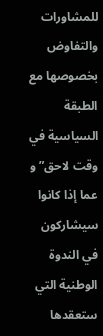للمشاورات والتفاوض بخصوصها مع الطبقة السياسية في وقت لاحق” و عما إذا كانوا سيشاركون في الندوة الوطنية التي ستعقدها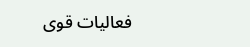فعاليات قوى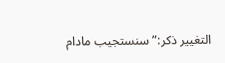التغيير ذكر:” سنستجيب مادام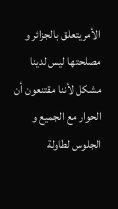الأمريتعلق بالجزائر و مصلحتها ليس لدينا مشكل لأننا مقتنعون أن الحوار مع الجميع و الجلوس لطاولة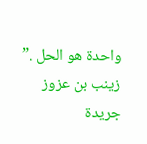واحدة هو الحل .”
زينب بن عزوز
جريدة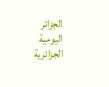الجزائر اليومية الجزائرية